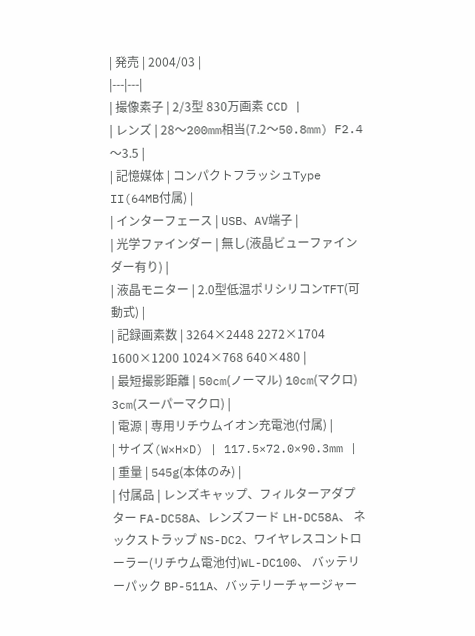| 発売 | 2004/03 |
|---|---|
| 撮像素子 | 2/3型 830万画素 CCD |
| レンズ | 28〜200mm相当(7.2〜50.8mm) F2.4〜3.5 |
| 記憶媒体 | コンパクトフラッシュType II(64MB付属) |
| インターフェース | USB、AV端子 |
| 光学ファインダー | 無し(液晶ビューファインダー有り) |
| 液晶モニター | 2.0型低温ポリシリコンTFT(可動式) |
| 記録画素数 | 3264×2448 2272×1704 1600×1200 1024×768 640×480 |
| 最短撮影距離 | 50cm(ノーマル) 10cm(マクロ) 3cm(スーパーマクロ) |
| 電源 | 専用リチウムイオン充電池(付属) |
| サイズ(W×H×D) | 117.5×72.0×90.3mm |
| 重量 | 545g(本体のみ) |
| 付属品 | レンズキャップ、フィルターアダプター FA-DC58A、レンズフード LH-DC58A、 ネックストラップ NS-DC2、ワイヤレスコントローラー(リチウム電池付)WL-DC100、 バッテリーパック BP-511A、バッテリーチャージャー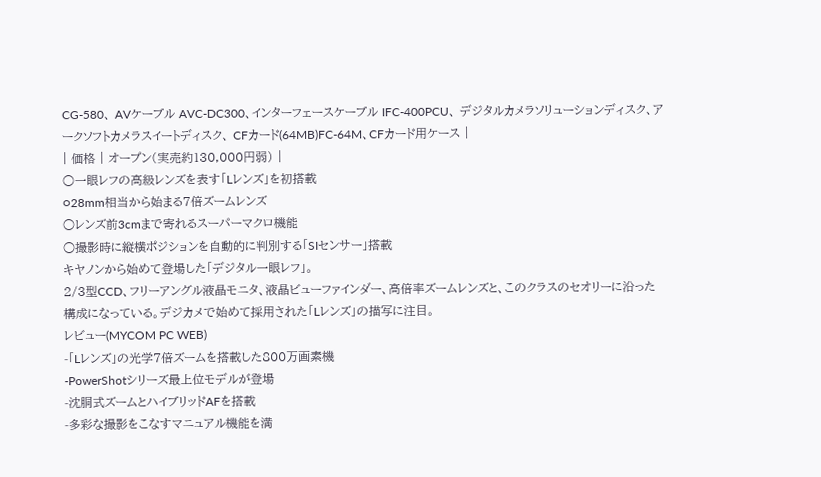CG-580、 AVケーブル AVC-DC300、インターフェースケーブル IFC-400PCU、 デジタルカメラソリューションディスク、アークソフトカメラスイートディスク、 CFカード(64MB)FC-64M、CFカード用ケース |
| 価格 | オープン(実売約130,000円弱) |
○一眼レフの高級レンズを表す「Lレンズ」を初搭載
○28mm相当から始まる7倍ズームレンズ
○レンズ前3cmまで寄れるスーパーマクロ機能
○撮影時に縦横ポジションを自動的に判別する「SIセンサー」搭載
キヤノンから始めて登場した「デジタル一眼レフ」。
2/3型CCD、フリーアングル液晶モニタ、液晶ビューファインダー、高倍率ズームレンズと、このクラスのセオリーに沿った構成になっている。デジカメで始めて採用された「Lレンズ」の描写に注目。
レビュー(MYCOM PC WEB)
-「Lレンズ」の光学7倍ズームを搭載した800万画素機
-PowerShotシリーズ最上位モデルが登場
-沈胴式ズームとハイブリッドAFを搭載
-多彩な撮影をこなすマニュアル機能を満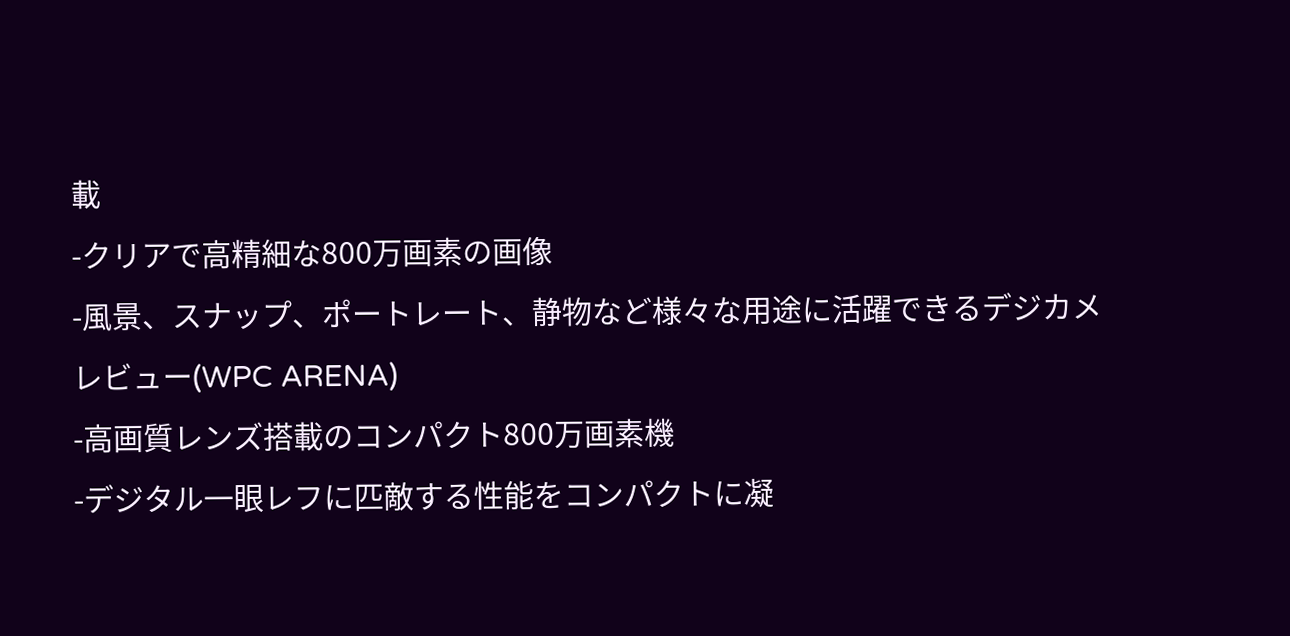載
-クリアで高精細な800万画素の画像
-風景、スナップ、ポートレート、静物など様々な用途に活躍できるデジカメ
レビュー(WPC ARENA)
-高画質レンズ搭載のコンパクト800万画素機
-デジタル一眼レフに匹敵する性能をコンパクトに凝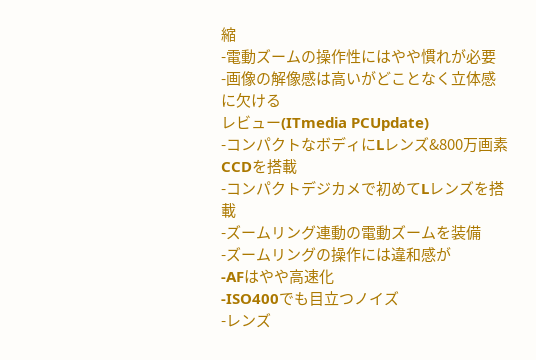縮
-電動ズームの操作性にはやや慣れが必要
-画像の解像感は高いがどことなく立体感に欠ける
レビュー(ITmedia PCUpdate)
-コンパクトなボディにLレンズ&800万画素CCDを搭載
-コンパクトデジカメで初めてLレンズを搭載
-ズームリング連動の電動ズームを装備
-ズームリングの操作には違和感が
-AFはやや高速化
-ISO400でも目立つノイズ
-レンズ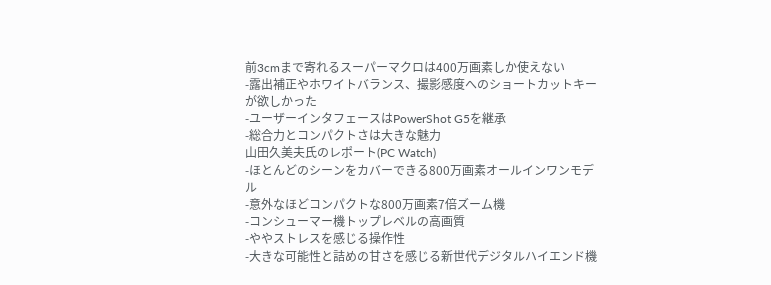前3cmまで寄れるスーパーマクロは400万画素しか使えない
-露出補正やホワイトバランス、撮影感度へのショートカットキーが欲しかった
-ユーザーインタフェースはPowerShot G5を継承
-総合力とコンパクトさは大きな魅力
山田久美夫氏のレポート(PC Watch)
-ほとんどのシーンをカバーできる800万画素オールインワンモデル
-意外なほどコンパクトな800万画素7倍ズーム機
-コンシューマー機トップレベルの高画質
-ややストレスを感じる操作性
-大きな可能性と詰めの甘さを感じる新世代デジタルハイエンド機